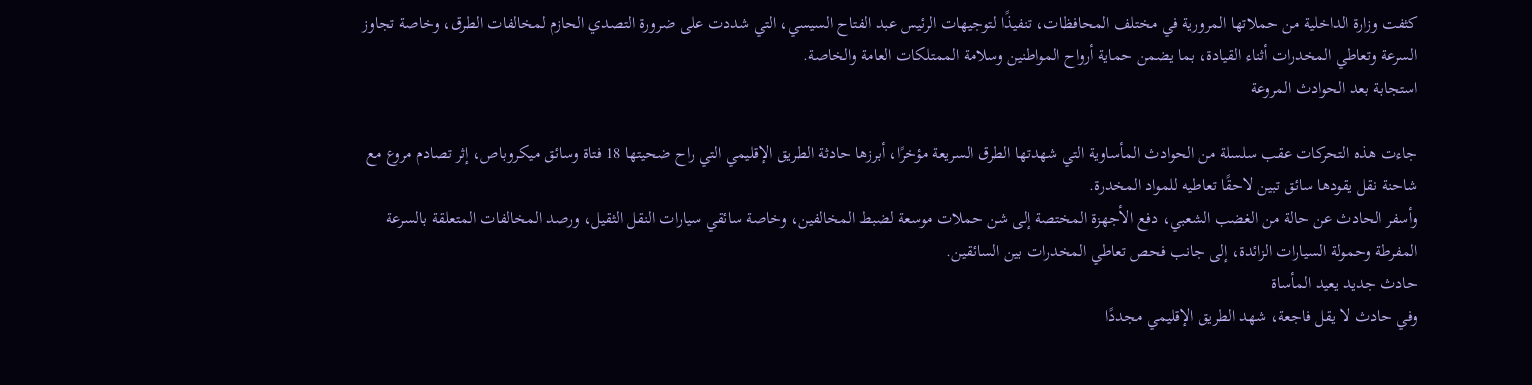كثفت وزارة الداخلية من حملاتها المرورية في مختلف المحافظات، تنفيذًا لتوجيهات الرئيس عبد الفتاح السيسي، التي شددت على ضرورة التصدي الحازم لمخالفات الطرق، وخاصة تجاوز السرعة وتعاطي المخدرات أثناء القيادة، بما يضمن حماية أرواح المواطنين وسلامة الممتلكات العامة والخاصة.
استجابة بعد الحوادث المروعة

جاءت هذه التحركات عقب سلسلة من الحوادث المأساوية التي شهدتها الطرق السريعة مؤخرًا، أبرزها حادثة الطريق الإقليمي التي راح ضحيتها 18 فتاة وسائق ميكروباص، إثر تصادم مروع مع شاحنة نقل يقودها سائق تبين لاحقًا تعاطيه للمواد المخدرة.
وأسفر الحادث عن حالة من الغضب الشعبي، دفع الأجهزة المختصة إلى شن حملات موسعة لضبط المخالفين، وخاصة سائقي سيارات النقل الثقيل، ورصد المخالفات المتعلقة بالسرعة المفرطة وحمولة السيارات الزائدة، إلى جانب فحص تعاطي المخدرات بين السائقين.
حادث جديد يعيد المأساة
وفي حادث لا يقل فاجعة، شهد الطريق الإقليمي مجددًا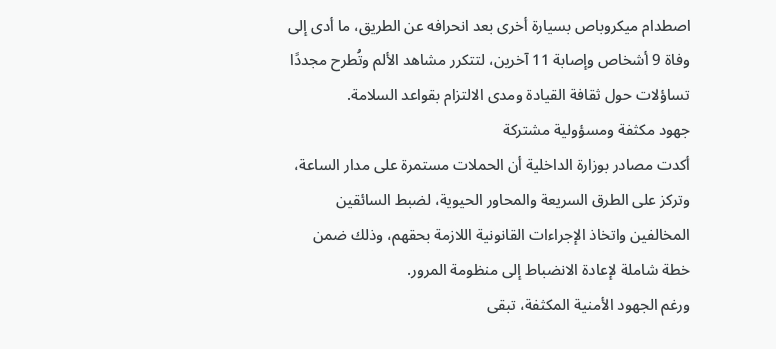اصطدام ميكروباص بسيارة أخرى بعد انحرافه عن الطريق، ما أدى إلى وفاة 9 أشخاص وإصابة 11 آخرين، لتتكرر مشاهد الألم وتُطرح مجددًا تساؤلات حول ثقافة القيادة ومدى الالتزام بقواعد السلامة.
جهود مكثفة ومسؤولية مشتركة
أكدت مصادر بوزارة الداخلية أن الحملات مستمرة على مدار الساعة، وتركز على الطرق السريعة والمحاور الحيوية، لضبط السائقين المخالفين واتخاذ الإجراءات القانونية اللازمة بحقهم، وذلك ضمن خطة شاملة لإعادة الانضباط إلى منظومة المرور.
ورغم الجهود الأمنية المكثفة، تبقى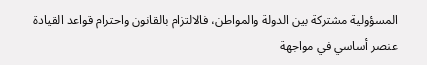المسؤولية مشتركة بين الدولة والمواطن، فالالتزام بالقانون واحترام قواعد القيادة عنصر أساسي في مواجهة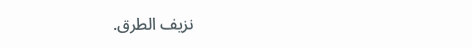نزيف الطرق.